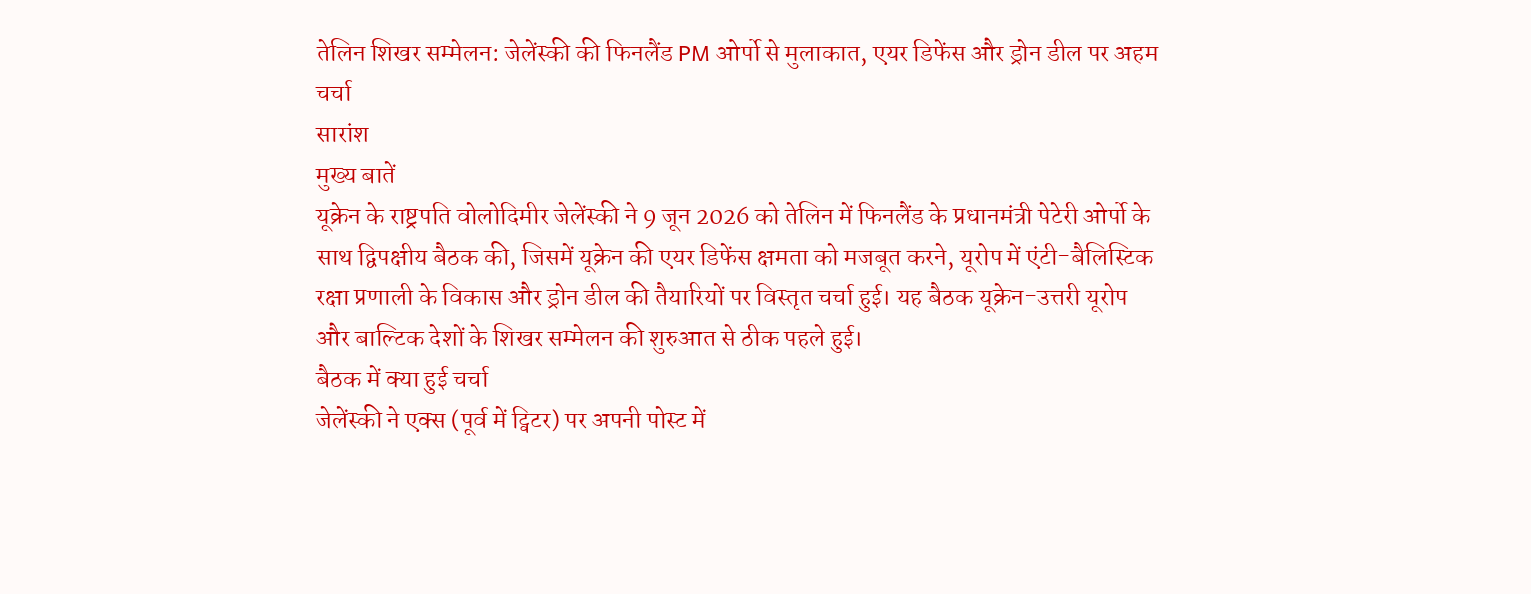तेलिन शिखर सम्मेलन: जेलेंस्की की फिनलैंड PM ओर्पो से मुलाकात, एयर डिफेंस और ड्रोन डील पर अहम चर्चा
सारांश
मुख्य बातें
यूक्रेन के राष्ट्रपति वोलोदिमीर जेलेंस्की ने 9 जून 2026 को तेलिन में फिनलैंड के प्रधानमंत्री पेटेरी ओर्पो के साथ द्विपक्षीय बैठक की, जिसमें यूक्रेन की एयर डिफेंस क्षमता को मजबूत करने, यूरोप में एंटी-बैलिस्टिक रक्षा प्रणाली के विकास और ड्रोन डील की तैयारियों पर विस्तृत चर्चा हुई। यह बैठक यूक्रेन-उत्तरी यूरोप और बाल्टिक देशों के शिखर सम्मेलन की शुरुआत से ठीक पहले हुई।
बैठक में क्या हुई चर्चा
जेलेंस्की ने एक्स (पूर्व में ट्विटर) पर अपनी पोस्ट में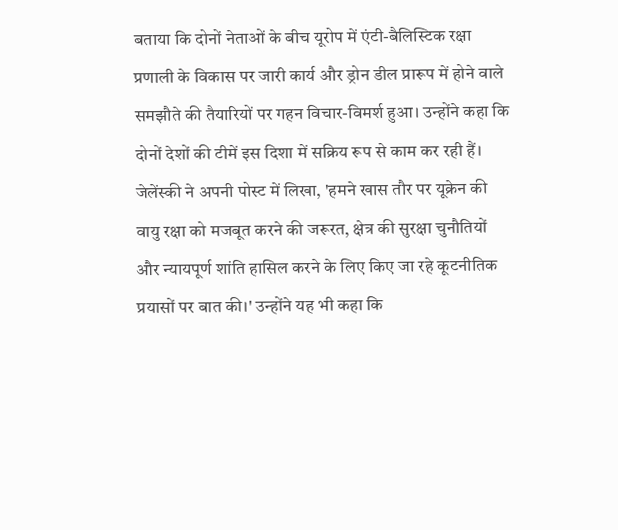बताया कि दोनों नेताओं के बीच यूरोप में एंटी-बैलिस्टिक रक्षा प्रणाली के विकास पर जारी कार्य और ड्रोन डील प्रारूप में होने वाले समझौते की तैयारियों पर गहन विचार-विमर्श हुआ। उन्होंने कहा कि दोनों देशों की टीमें इस दिशा में सक्रिय रूप से काम कर रही हैं।
जेलेंस्की ने अपनी पोस्ट में लिखा, 'हमने खास तौर पर यूक्रेन की वायु रक्षा को मजबूत करने की जरूरत, क्षेत्र की सुरक्षा चुनौतियों और न्यायपूर्ण शांति हासिल करने के लिए किए जा रहे कूटनीतिक प्रयासों पर बात की।' उन्होंने यह भी कहा कि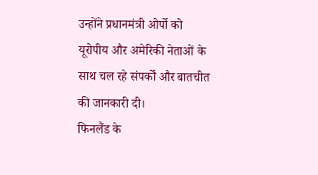उन्होंने प्रधानमंत्री ओर्पो को यूरोपीय और अमेरिकी नेताओं के साथ चल रहे संपर्कों और बातचीत की जानकारी दी।
फिनलैंड के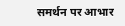समर्थन पर आभार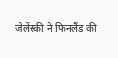जेलेंस्की ने फिनलैंड की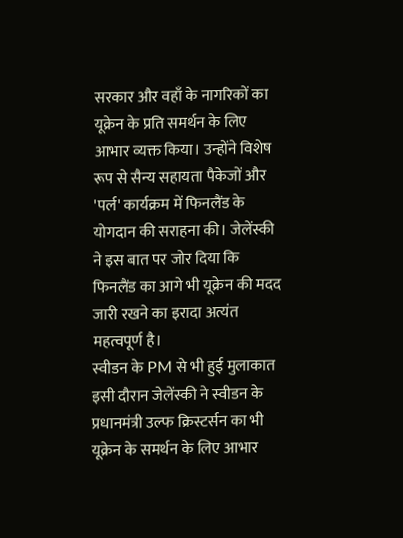सरकार और वहाँ के नागरिकों का यूक्रेन के प्रति समर्थन के लिए आभार व्यक्त किया। उन्होंने विशेष रूप से सैन्य सहायता पैकेजों और 'पर्ल' कार्यक्रम में फिनलैंड के योगदान की सराहना की। जेलेंस्की ने इस बात पर जोर दिया कि फिनलैंड का आगे भी यूक्रेन की मदद जारी रखने का इरादा अत्यंत महत्वपूर्ण है।
स्वीडन के PM से भी हुई मुलाकात
इसी दौरान जेलेंस्की ने स्वीडन के प्रधानमंत्री उल्फ क्रिस्टर्सन का भी यूक्रेन के समर्थन के लिए आभार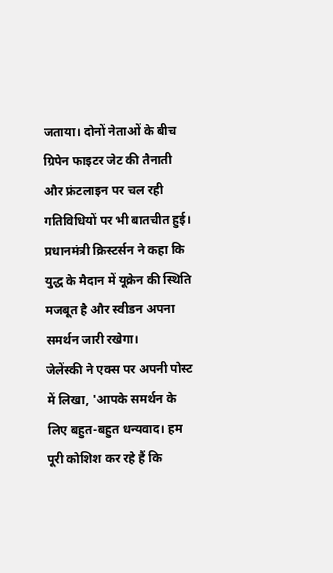जताया। दोनों नेताओं के बीच ग्रिपेन फाइटर जेट की तैनाती और फ्रंटलाइन पर चल रही गतिविधियों पर भी बातचीत हुई। प्रधानमंत्री क्रिस्टर्सन ने कहा कि युद्ध के मैदान में यूक्रेन की स्थिति मजबूत है और स्वीडन अपना समर्थन जारी रखेगा।
जेलेंस्की ने एक्स पर अपनी पोस्ट में लिखा, 'आपके समर्थन के लिए बहुत-बहुत धन्यवाद। हम पूरी कोशिश कर रहे हैं कि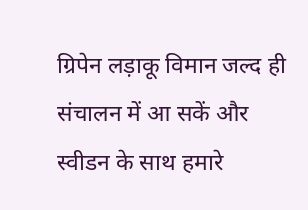ग्रिपेन लड़ाकू विमान जल्द ही संचालन में आ सकें और स्वीडन के साथ हमारे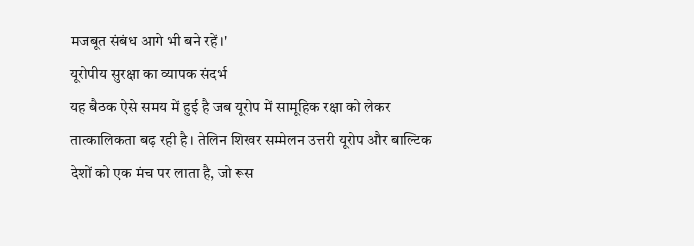मजबूत संबंध आगे भी बने रहें।'
यूरोपीय सुरक्षा का व्यापक संदर्भ
यह बैठक ऐसे समय में हुई है जब यूरोप में सामूहिक रक्षा को लेकर तात्कालिकता बढ़ रही है। तेलिन शिखर सम्मेलन उत्तरी यूरोप और बाल्टिक देशों को एक मंच पर लाता है, जो रूस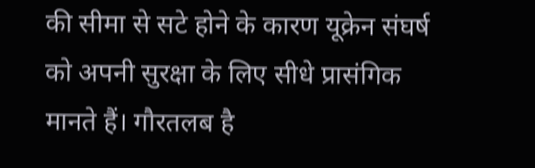की सीमा से सटे होने के कारण यूक्रेन संघर्ष को अपनी सुरक्षा के लिए सीधे प्रासंगिक मानते हैं। गौरतलब है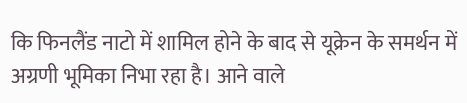कि फिनलैंड नाटो में शामिल होने के बाद से यूक्रेन के समर्थन में अग्रणी भूमिका निभा रहा है। आने वाले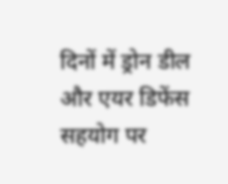दिनों में ड्रोन डील और एयर डिफेंस सहयोग पर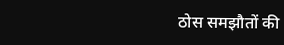ठोस समझौतों की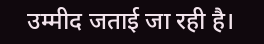उम्मीद जताई जा रही है।